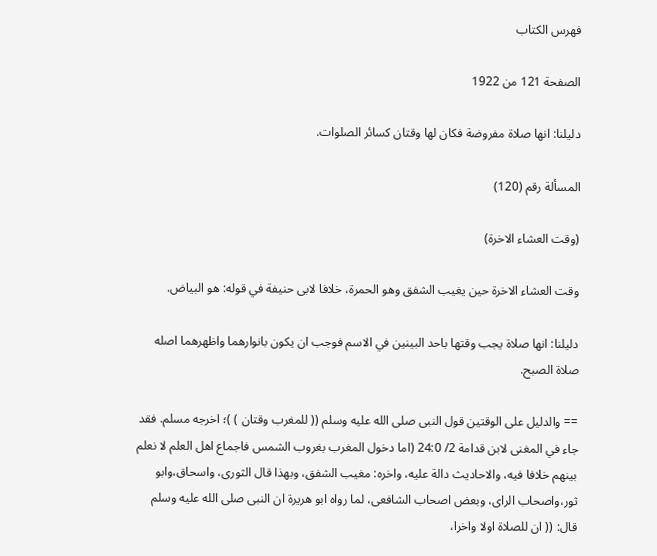فهرس الكتاب

الصفحة 121 من 1922

دليلنا: انها صلاة مفروضة فكان لها وقتان كسائر الصلوات.

المسألة رقم (120)

(وقت العشاء الاخرة)

وقت العشاء الاخرة حين يغيب الشفق وهو الحمرة، خلافا لابى حنيفة في قوله: هو البياض.

دليلنا: انها صلاة يجب وقتها باحد البينين في الاسم فوجب ان يكون بانوارهما واظهرهما اصله صلاة الصبح.

== والدليل على الوقتين قول النبى صلى الله عليه وسلم (( للمغرب وقتان ) )؛ اخرجه مسلم. فقد جاء في المغنى لابن قدامة 2/ 24:0 (اما دخول المغرب بغروب الشمس فاجماع اهل العلم لا نعلم بينهم خلافا فيه، والاحاديث دالة عليه، واخره: مغيب الشفق، وبهذا قال الثورى، واسحاق،وابو ثور،واصحاب الراى، وبعض اصحاب الشافعى، لما رواه ابو هريرة ان النبى صلى الله عليه وسلم قال: (( ان للصلاة اولا واخرا،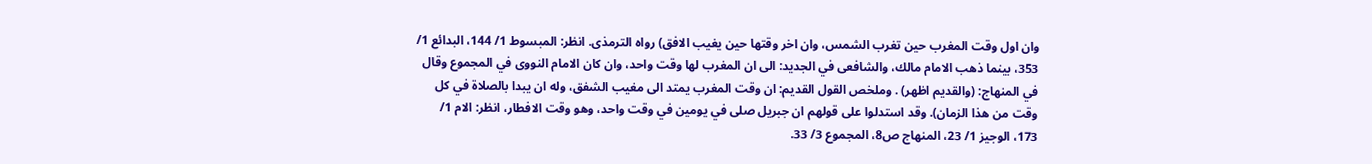وان اول وقت المغرب حين تغرب الشمس، وان اخر وقتها حين يغيب الافق) رواه الترمذى. انظر: المبسوط 1/ 144، البدائع 1/ 353، بينما ذهب الامام مالك، والشافعى في الجديد: الى ان المغرب لها وقت واحد، وان كان الامام النووى في المجموع وقال في المنهاج: (والقديم اظهر) . وملخص القول القديم: ان وقت المغرب يمتد الى مغيب الشفق، وله ان يبدا بالصلاة في كل وقت من هذا الزمان). وقد استدلوا على قولهم ان جبريل صلى في يومين في وقت واحد، وهو وقت الافطار، انظر: الام 1/ 173، الوجيز 1/ 23، المنهاج ص8، المجموع 3/ 33.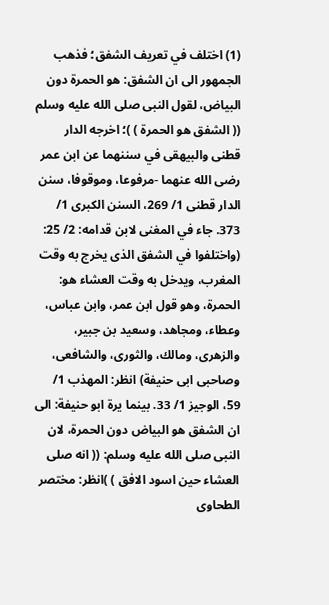(1) اختلف في تعريف الشفق؛ فذهب الجمهور الى ان الشفق: هو الحمرة دون البياض، لقول النبى صلى الله عليه وسلم (( الشفق هو الحمرة ) )؛ اخرجه الدار قطنى والبيهقى في سننهما عن ابن عمر رضى الله عنهما -مرفوعا، وموقوفا، سنن الدار قطنى 1/ 269، السنن الكبرى 1/ 373. جاء في المغنى لابن قدامه: 2/ 25: (واختلفوا في الشفق الذى يخرج به وقت المغرب، ويدخل به وقت العشاء هو: الحمرة، وهو قول ابن عمر، وابن عباس، وعطاء، ومجاهد، وسعيد بن جبير، والزهرى، ومالك، والثورى، والشافعى، وصاحبى ابى حنيفة) انظر: المهذب 1/ 59، الوجيز 1/ 33. بينما يرة ابو حنيفة: الى ان الشفق هو البياض دون الحمرة، لان النبى صلى الله عليه وسلم: (( انه صلى العشاء حين اسود الافق ) )انظر: مختصر الطحاوى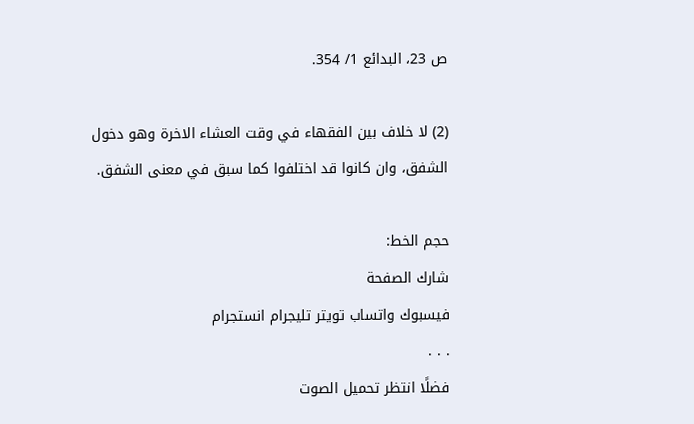ص 23، البدائع 1/ 354.

(2) لا خلاف بين الفقهاء في وقت العشاء الاخرة وهو دخول الشفق، وان كانوا قد اختلفوا كما سبق في معنى الشفق.

حجم الخط:
شارك الصفحة
فيسبوك واتساب تويتر تليجرام انستجرام
. . .
فضلًا انتظر تحميل الصوت